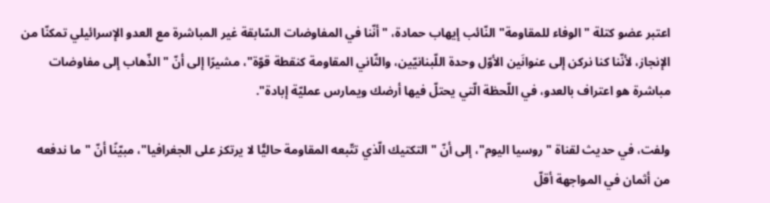اعتبر عضو كتلة "الوفاء للمقاومة" النّائب إيهاب حمادة، "أنّنا في المفاوضات السّابقة غير المباشرة مع العدو الإسرائيلي تمكنّا من الإنجاز، لأنّنا كنا نركن إلى عنوانَين الأوّل وحدة اللّبنانيّين، والثّاني المقاومة كنقطة قوّة"، مشيرًا إلى أنّ "الذّهاب إلى مفاوضات مباشرة هو اعتراف بالعدو، في اللّحظة الّتي يحتلّ فيها أرضك ويمارس عمليّة إبادة".

ولفت، في حديث لقناة "روسيا اليوم"، إلى أنّ "التكتيك الّذي تتّبعه المقاومة حاليًّا لا يرتكز على الجغرافيا"، مبيّنًا أنّ "ما ندفعه من أثمان في المواجهة أقلّ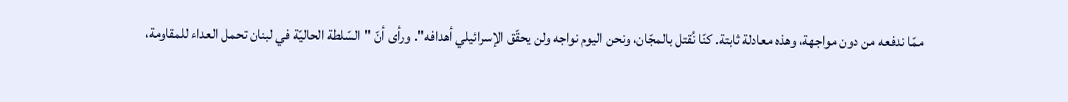ممّا ندفعه من دون مواجهة، وهذه معادلة ثابتة. كنّا نُقتل بالمجّان، ونحن اليوم نواجه ولن يحقّق الإسرائيلي أهدافه". ورأى أنّ "السّلطة الحاليّة في لبنان تحمل العداء للمقاومة،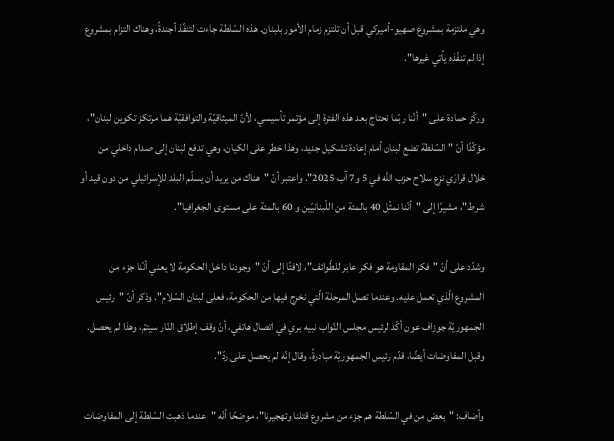وهي ملتزمة بمشروع صهيو-أميركي قبل أن تلتزم زمام الأمور بلبنان. هذه السّلطة جاءت لتنفّذ أجندةً، وهناك التزام بمشروع إذا لم تنفّذه يأتي غيرها".

وركّز حمادة على "أنّنا ربّما نحتاج بعد هذه الفترة إلى مؤتمر تأسيسي، لأنّ الميثاقيّة والتوافقيّة هما مرتكز تكوين لبنان"، مؤكّدًا أنّ "السّلطة تضع لبنان أمام إعادة تشكيل جديد، وهذا خطر على الكيان، وهي تدفع لبنان إلى صدام داخلي من خلال قرارَي نزع سلاح حزب الله في 5 و7 آب 2025". واعتبر أنّ "هناك من يريد أن يسلّم البلد للإسرائيلي من دون قيد أو شرط"، مشيرًا إلى "أنّنا نمثّل 40 بالمئة من اللّبنانيّين و 60 بالمئة على مستوى الجغرافيا".

وشدّد على أنّ "فكر المقاومة هو فكر عابر للطّوائف"، لافتًا إلى أنّ "وجودنا داخل الحكومة لا يعني أنّنا جزء من المشروع الّذي تعمل عليه. وعندما تصل المرحلة الّتي نخرج فيها من الحكومة، فعلى لبنان السّلام". وذكر أنّ "رئيس الجمهوريّة جوزاف عون أكّد لرئيس مجلس النّواب نبيه بري في اتصال هاتفي، أنّ وقف إطلاق النّار سيتمّ، وهذا لم يحصل. وقبل المفاوضات أيضًا، قدّم رئيس الجمهوريّة مبادرةً، وقال إنّه لم يحصل على ردّ".

وأضاف: "بعض من في السّلطة هم جزء من مشروع قتلنا وتهجيرنا"، موضحًا أنّه "عندما ذهبت السّلطة إلى المفاوضات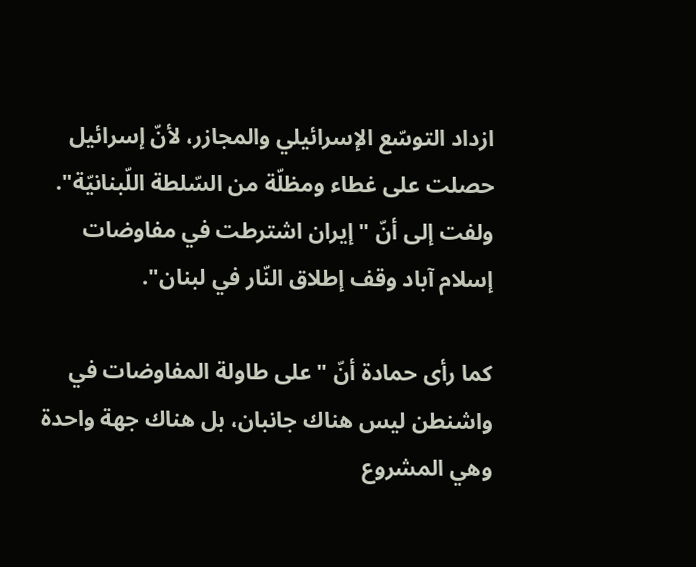ازداد التوسّع الإسرائيلي والمجازر، لأنّ إسرائيل حصلت على غطاء ومظلّة من السّلطة اللّبنانيّة". ولفت إلى أنّ "إيران اشترطت في مفاوضات إسلام آباد وقف إطلاق النّار في لبنان".

كما رأى حمادة أنّ "على طاولة المفاوضات في واشنطن ليس هناك جانبان، بل هناك جهة واحدة وهي المشروع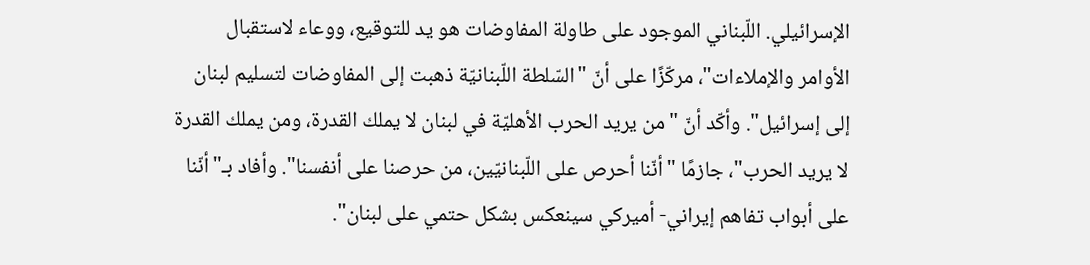الإسرائيلي. اللّبناني الموجود على طاولة المفاوضات هو يد للتوقيع، ووعاء لاستقبال الأوامر والإملاءات"، مركّزًا على أنّ "السّلطة اللّبنانيّة ذهبت إلى المفاوضات لتسليم لبنان إلى إسرائيل". وأكّد أنّ "من يريد الحرب الأهليّة في لبنان لا يملك القدرة، ومن يملك القدرة لا يريد الحرب"، جازمًا "أنّنا أحرص على اللّبنانيّين، من حرصنا على أنفسنا". وأفاد بـ"أنّنا على أبواب تفاهم إيراني- أميركي سينعكس بشكل حتمي على لبنان".